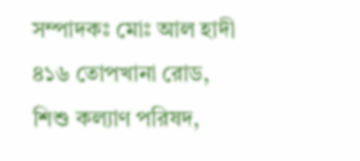সম্পাদকঃ মোঃ আল হাদী
৪১৬ তোপখানা রোড, শিশু কল্যাণ পরিষদ,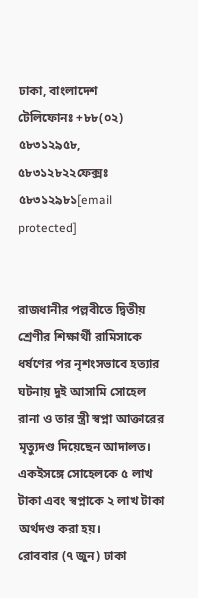ঢাকা, বাংলাদেশ
টেলিফোনঃ +৮৮(০২) ৫৮৩১২৯৫৮, ৫৮৩১২৮২২ফেক্সঃ ৫৮৩১২৯৮১[email protected]


রাজধানীর পল্লবীতে দ্বিতীয় শ্রেণীর শিক্ষার্থী রামিসাকে ধর্ষণের পর নৃশংসভাবে হত্যার ঘটনায় দুই আসামি সোহেল রানা ও তার স্ত্রী স্বপ্না আক্তারের মৃত্যুদণ্ড দিয়েছেন আদালত। একইসঙ্গে সোহেলকে ৫ লাখ টাকা এবং স্বপ্নাকে ২ লাখ টাকা অর্থদণ্ড করা হয়।
রোববার (৭ জুন) ঢাকা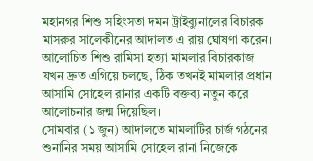মহানগর শিশু সহিংসতা দমন ট্রাইব্যুনালের বিচারক মাসরুর সালেকীনের আদালত এ রায় ঘোষণা করেন।
আলোচিত শিশু রামিসা হত্যা মামলার বিচারকাজ যখন দ্রুত এগিয়ে চলছে, ঠিক তখনই মামলার প্রধান আসামি সোহেল রানার একটি বক্তব্য নতুন করে আলোচনার জন্ম দিয়েছিল।
সোমবার (১ জুন) আদালতে মামলাটির চার্জ গঠনের শুনানির সময় আসামি সোহেল রানা নিজেকে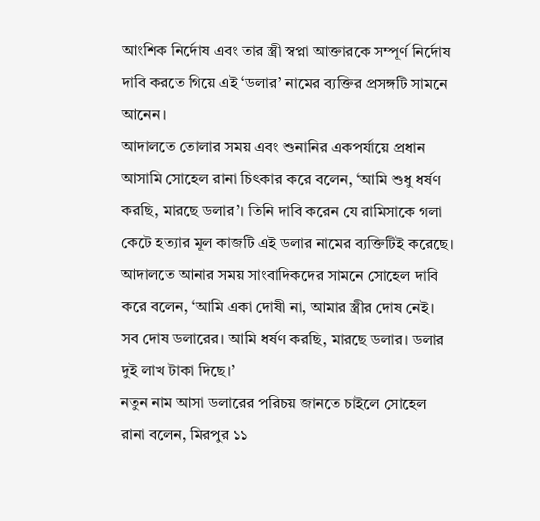আংশিক নির্দোষ এবং তার স্ত্রী স্বপ্না আক্তারকে সম্পূর্ণ নির্দোষ দাবি করতে গিয়ে এই ‘ডলার’ নামের ব্যক্তির প্রসঙ্গটি সামনে আনেন।
আদালতে তোলার সময় এবং শুনানির একপর্যায়ে প্রধান আসামি সোহেল রানা চিৎকার করে বলেন, ‘আমি শুধু ধর্ষণ করছি, মারছে ডলার’। তিনি দাবি করেন যে রামিসাকে গলা কেটে হত্যার মূল কাজটি এই ডলার নামের ব্যক্তিটিই করেছে।
আদালতে আনার সময় সাংবাদিকদের সামনে সোহেল দাবি করে বলেন, ‘আমি একা দোষী না, আমার স্ত্রীর দোষ নেই। সব দোষ ডলারের। আমি ধর্ষণ করছি, মারছে ডলার। ডলার দুই লাখ টাকা দিছে।’
নতুন নাম আসা ডলারের পরিচয় জানতে চাইলে সোহেল রানা বলেন, মিরপুর ১১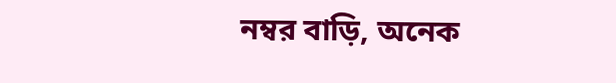নম্বর বাড়ি, অনেক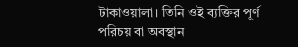টাকাওয়ালা। তিনি ওই ব্যক্তির পূর্ণ পরিচয় বা অবস্থান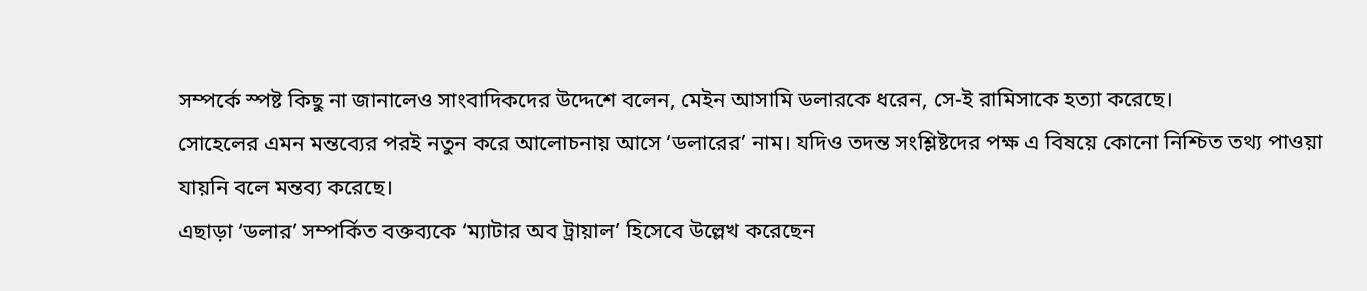সম্পর্কে স্পষ্ট কিছু না জানালেও সাংবাদিকদের উদ্দেশে বলেন, মেইন আসামি ডলারকে ধরেন, সে-ই রামিসাকে হত্যা করেছে।
সোহেলের এমন মন্তব্যের পরই নতুন করে আলোচনায় আসে ‘ডলারের’ নাম। যদিও তদন্ত সংশ্লিষ্টদের পক্ষ এ বিষয়ে কোনো নিশ্চিত তথ্য পাওয়া যায়নি বলে মন্তব্য করেছে।
এছাড়া ‘ডলার’ সম্পর্কিত বক্তব্যকে ‘ম্যাটার অব ট্রায়াল’ হিসেবে উল্লেখ করেছেন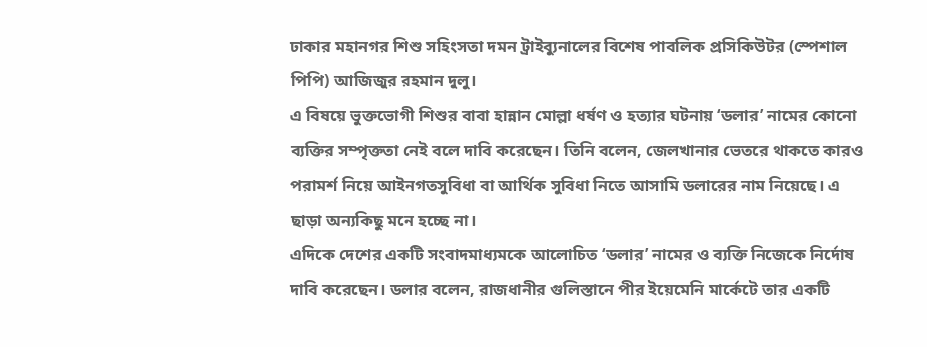ঢাকার মহানগর শিশু সহিংসতা দমন ট্রাইব্যুনালের বিশেষ পাবলিক প্রসিকিউটর (স্পেশাল পিপি) আজিজুর রহমান দুলু।
এ বিষয়ে ভুক্তভোগী শিশুর বাবা হান্নান মোল্লা ধর্ষণ ও হত্যার ঘটনায় ‘ডলার’ নামের কোনো ব্যক্তির সম্পৃক্ততা নেই বলে দাবি করেছেন। তিনি বলেন, জেলখানার ভেতরে থাকতে কারও পরামর্শ নিয়ে আইনগতসুবিধা বা আর্থিক সুবিধা নিতে আসামি ডলারের নাম নিয়েছে। এ ছাড়া অন্যকিছু মনে হচ্ছে না।
এদিকে দেশের একটি সংবাদমাধ্যমকে আলোচিত ‘ডলার’ নামের ও ব্যক্তি নিজেকে নির্দোষ দাবি করেছেন। ডলার বলেন, রাজধানীর গুলিস্তানে পীর ইয়েমেনি মার্কেটে তার একটি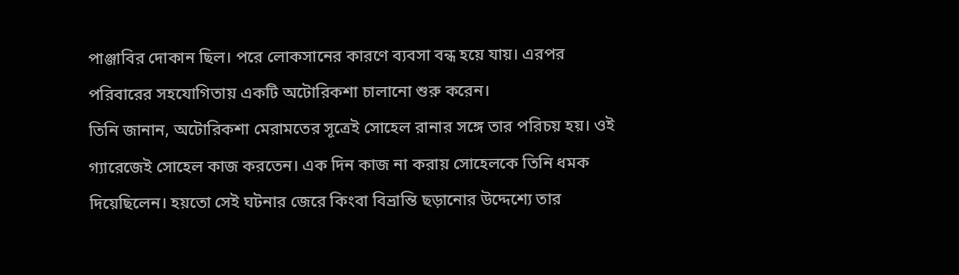পাঞ্জাবির দোকান ছিল। পরে লোকসানের কারণে ব্যবসা বন্ধ হয়ে যায়। এরপর পরিবারের সহযোগিতায় একটি অটোরিকশা চালানো শুরু করেন।
তিনি জানান, অটোরিকশা মেরামতের সূত্রেই সোহেল রানার সঙ্গে তার পরিচয় হয়। ওই গ্যারেজেই সোহেল কাজ করতেন। এক দিন কাজ না করায় সোহেলকে তিনি ধমক দিয়েছিলেন। হয়তো সেই ঘটনার জেরে কিংবা বিভ্রান্তি ছড়ানোর উদ্দেশ্যে তার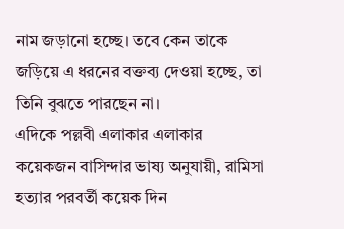নাম জড়ানো হচ্ছে। তবে কেন তাকে জড়িয়ে এ ধরনের বক্তব্য দেওয়া হচ্ছে, তা তিনি বুঝতে পারছেন না।
এদিকে পল্লবী এলাকার এলাকার কয়েকজন বাসিন্দার ভাষ্য অনুযায়ী, রামিসা হত্যার পরবর্তী কয়েক দিন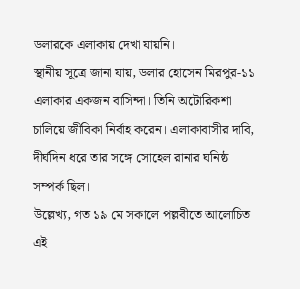ডলারকে এলাকায় দেখা যায়নি।
স্থানীয় সূত্রে জানা যায়, ডলার হোসেন মিরপুর-১১ এলাকার একজন বাসিন্দা। তিনি অটোরিকশা চালিয়ে জীবিকা নির্বাহ করেন। এলাকাবাসীর দাবি, দীর্ঘদিন ধরে তার সঙ্গে সোহেল রানার ঘনিষ্ঠ সম্পর্ক ছিল।
উল্লেখ্য, গত ১৯ মে সকালে পল্লবীতে আলোচিত এই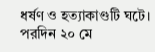ধর্ষণ ও হত্যাকাণ্ডটি ঘটে। পরদিন ২০ মে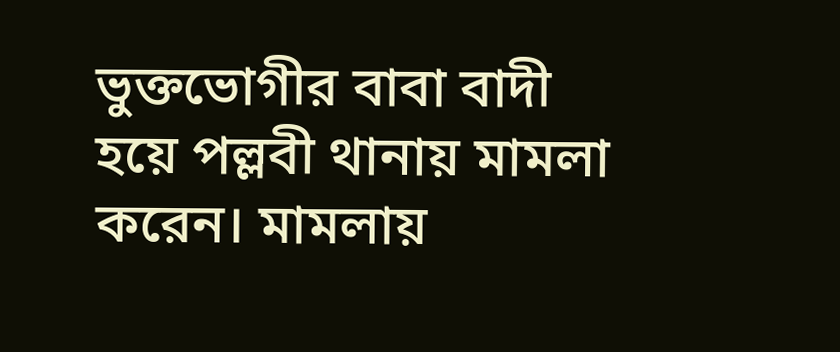ভুক্তভোগীর বাবা বাদী হয়ে পল্লবী থানায় মামলা করেন। মামলায়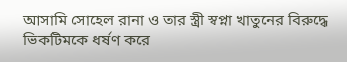আসামি সোহেল রানা ও তার স্ত্রী স্বপ্না খাতুনের বিরুদ্ধে ভিকটিমকে ধর্ষণ করে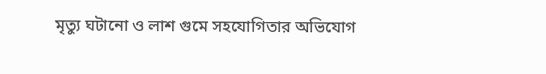মৃত্যু ঘটানো ও লাশ গুমে সহযোগিতার অভিযোগ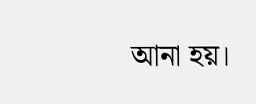আনা হয়।